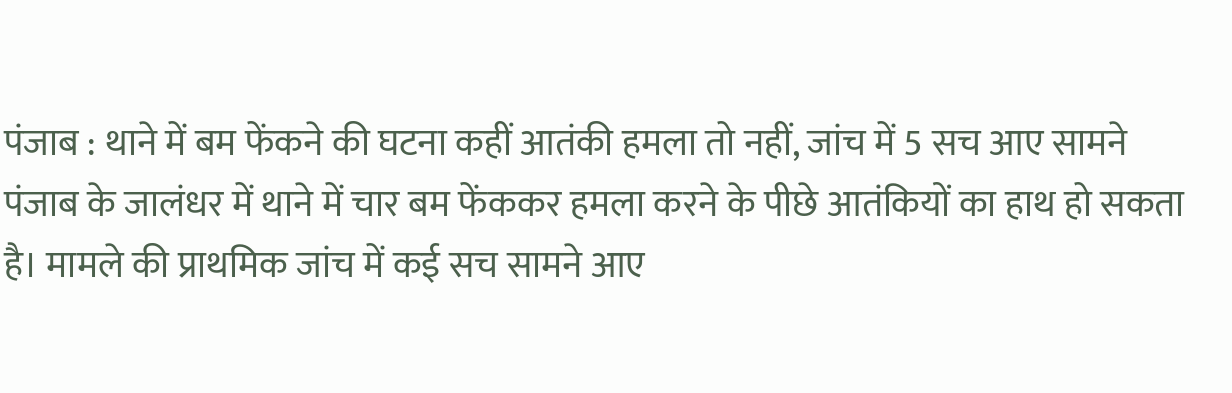पंजाब : थाने में बम फेंकने की घटना कहीं आतंकी हमला तो नहीं, जांच में 5 सच आए सामने
पंजाब के जालंधर में थाने में चार बम फेंककर हमला करने के पीछे आतंकियों का हाथ हो सकता है। मामले की प्राथमिक जांच में कई सच सामने आए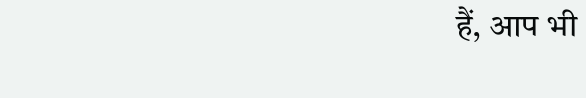हैं, आप भी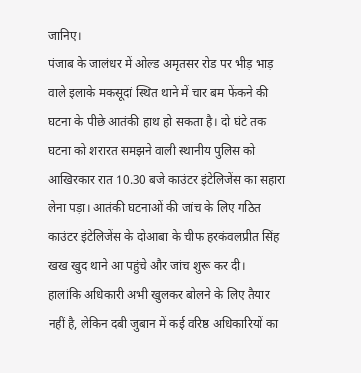जानिए।
पंजाब के जालंधर में ओल्ड अमृतसर रोड पर भीड़ भाड़ वाले इलाके मकसूदां स्थित थाने में चार बम फेंकने की घटना के पीछे आतंकी हाथ हो सकता है। दो घंटे तक घटना को शरारत समझने वाली स्थानीय पुलिस को आखिरकार रात 10.30 बजे काउंटर इंटेलिजेंस का सहारा लेना पड़ा। आतंकी घटनाओं की जांच के लिए गठित काउंटर इंटेलिजेंस के दोआबा के चीफ हरकंवलप्रीत सिंह खख खुद थाने आ पहुंचे और जांच शुरू कर दी।
हालांकि अधिकारी अभी खुलकर बोलने के लिए तैयार नहीं है, लेकिन दबी जुबान में कई वरिष्ठ अधिकारियों का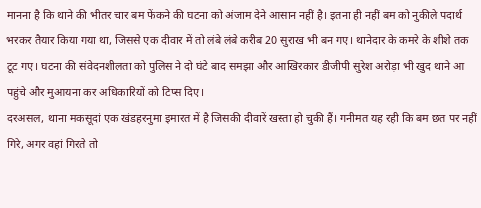मानना है कि थाने की भीतर चार बम फेंकने की घटना को अंजाम देने आसान नहीं है। इतना ही नहीं बम को नुकीले पदार्थ भरकर तैयार किया गया था, जिससे एक दीवार में तो लंबे लंबे करीब 20 सुराख भी बन गए। थानेदार के कमरे के शीशे तक टूट गए। घटना की संवेदनशीलता को पुलिस ने दो घंटे बाद समझा और आखिरकार डीजीपी सुरेश अरोड़ा भी खुद थाने आ पहुंचे और मुआयना कर अधिकारियों को टिप्स दिए।
दरअसल, थाना मकसूदां एक खंडहरनुमा इमारत में है जिसकी दीवारें खस्ता हो चुकी हैं। गनीमत यह रही कि बम छत पर नहीं गिरे, अगर वहां गिरते तो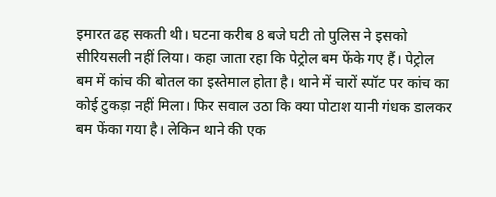इमारत ढह सकती थी। घटना करीब 8 बजे घटी तो पुलिस ने इसको सीरियसली नहीं लिया। कहा जाता रहा कि पेट्रोल बम फेंके गए हैं। पेट्रोल बम में कांच की बोतल का इस्तेमाल होता है। थाने में चारों स्पॉट पर कांच का कोई टुकड़ा नहीं मिला। फिर सवाल उठा कि क्या पोटाश यानी गंधक डालकर बम फेंका गया है। लेकिन थाने की एक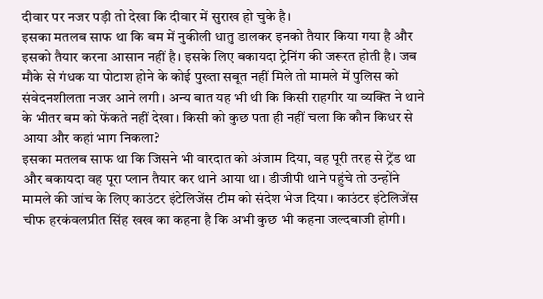दीवार पर नजर पड़ी तो देखा कि दीवार में सुराख हो चुके है।
इसका मतलब साफ था कि बम में नुकीली धातु डालकर इनको तैयार किया गया है और इसको तैयार करना आसान नहीं है। इसके लिए बकायदा ट्रेनिंग की जरूरत होती है। जब मौके से गंधक या पोटाश होने के कोई पुख्ता सबूत नहीं मिले तो मामले में पुलिस को संवेदनशीलता नजर आने लगी। अन्य बात यह भी थी कि किसी राहगीर या व्यक्ति ने थाने के भीतर बम को फेंकते नहीं देखा। किसी को कुछ पता ही नहीं चला कि कौन किधर से आया और कहां भाग निकला?
इसका मतलब साफ था कि जिसने भी वारदात को अंजाम दिया, वह पूरी तरह से ट्रेंड था और बकायदा वह पूरा प्लान तैयार कर थाने आया था। डीजीपी थाने पहुंचे तो उन्होंने मामले की जांच के लिए काउंटर इंटेलिजेंस टीम को संदेश भेज दिया। काउंटर इंटेलिजेंस चीफ हरकंवलप्रीत सिंह खख का कहना है कि अभी कुछ भी कहना जल्दबाजी होगी।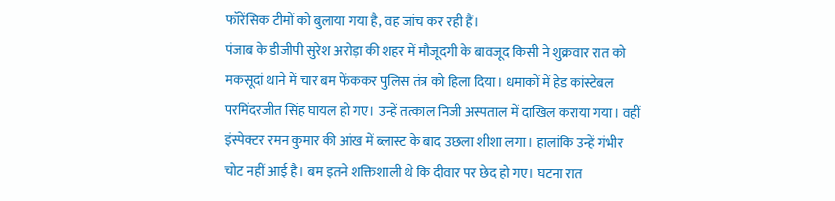फॉरेंसिक टीमों को बुलाया गया है, वह जांच कर रही हैं।
पंजाब के डीजीपी सुरेश अरोड़ा की शहर में मौजूदगी के बावजूद किसी ने शुक्रवार रात को मकसूदां थाने में चार बम फेंककर पुलिस तंत्र को हिला दिया। धमाकों में हेड कांस्टेबल परमिंदरजीत सिंह घायल हो गए। उन्हें तत्काल निजी अस्पताल में दाखिल कराया गया। वहीं इंस्पेक्टर रमन कुमार की आंख में ब्लास्ट के बाद उछला शीशा लगा। हालांकि उन्हें गंभीर चोट नहीं आई है। बम इतने शक्तिशाली थे कि दीवार पर छेद हो गए। घटना रात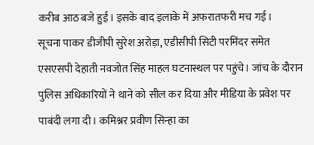करीब आठ बजे हुई। इसके बाद इलाके में अफरातफरी मच गई।
सूचना पाकर डीजीपी सुरेश अरोड़ा, एडीसीपी सिटी परमिंदर समेत एसएसपी देहाती नवजोत सिंह माहल घटनास्थल पर पहुंचे। जांच के दौरान पुलिस अधिकारियों ने थाने को सील कर दिया और मीडिया के प्रवेश पर पाबंदी लगा दी। कमिश्नर प्रवीण सिन्हा का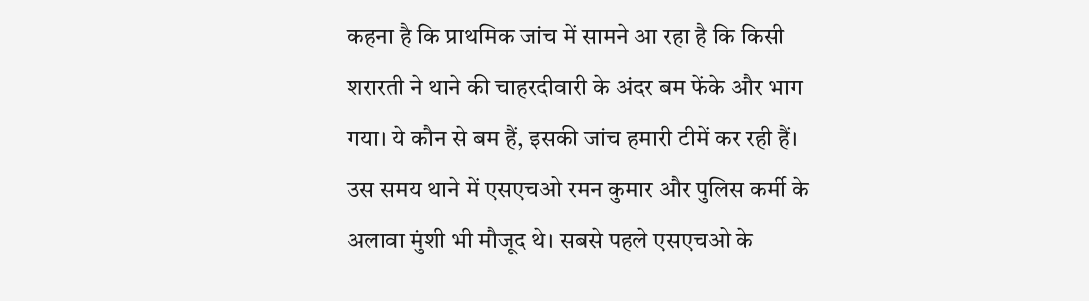कहना है कि प्राथमिक जांच में सामने आ रहा है कि किसी शरारती ने थाने की चाहरदीवारी के अंदर बम फेंके और भाग गया। ये कौन से बम हैं, इसकी जांच हमारी टीमें कर रही हैं। उस समय थाने में एसएचओ रमन कुमार और पुलिस कर्मी के अलावा मुंशी भी मौजूद थे। सबसे पहले एसएचओ के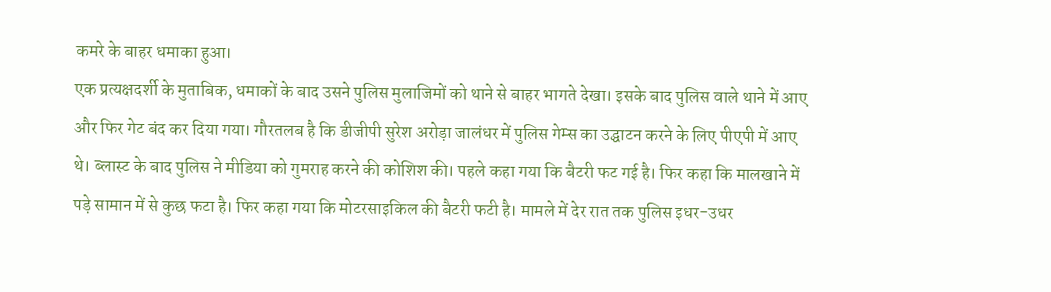कमरे के बाहर धमाका हुआ।
एक प्रत्यक्षदर्शी के मुताबिक, धमाकों के बाद उसने पुलिस मुलाजिमों को थाने से बाहर भागते देखा। इसके बाद पुलिस वाले थाने में आए और फिर गेट बंद कर दिया गया। गौरतलब है कि डीजीपी सुरेश अरोड़ा जालंधर में पुलिस गेम्स का उद्घाटन करने के लिए पीएपी में आए थे। ब्लास्ट के बाद पुलिस ने मीडिया को गुमराह करने की कोशिश की। पहले कहा गया कि बैटरी फट गई है। फिर कहा कि मालखाने में पड़े सामान में से कुछ फटा है। फिर कहा गया कि मोटरसाइकिल की बैटरी फटी है। मामले में देर रात तक पुलिस इधर-उधर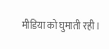मीडिया को घुमाती रही।